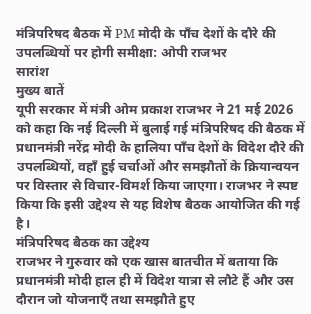मंत्रिपरिषद बैठक में PM मोदी के पाँच देशों के दौरे की उपलब्धियों पर होगी समीक्षा: ओपी राजभर
सारांश
मुख्य बातें
यूपी सरकार में मंत्री ओम प्रकाश राजभर ने 21 मई 2026 को कहा कि नई दिल्ली में बुलाई गई मंत्रिपरिषद की बैठक में प्रधानमंत्री नरेंद्र मोदी के हालिया पाँच देशों के विदेश दौरे की उपलब्धियों, वहाँ हुई चर्चाओं और समझौतों के क्रियान्वयन पर विस्तार से विचार-विमर्श किया जाएगा। राजभर ने स्पष्ट किया कि इसी उद्देश्य से यह विशेष बैठक आयोजित की गई है।
मंत्रिपरिषद बैठक का उद्देश्य
राजभर ने गुरुवार को एक खास बातचीत में बताया कि प्रधानमंत्री मोदी हाल ही में विदेश यात्रा से लौटे हैं और उस दौरान जो योजनाएँ तथा समझौते हुए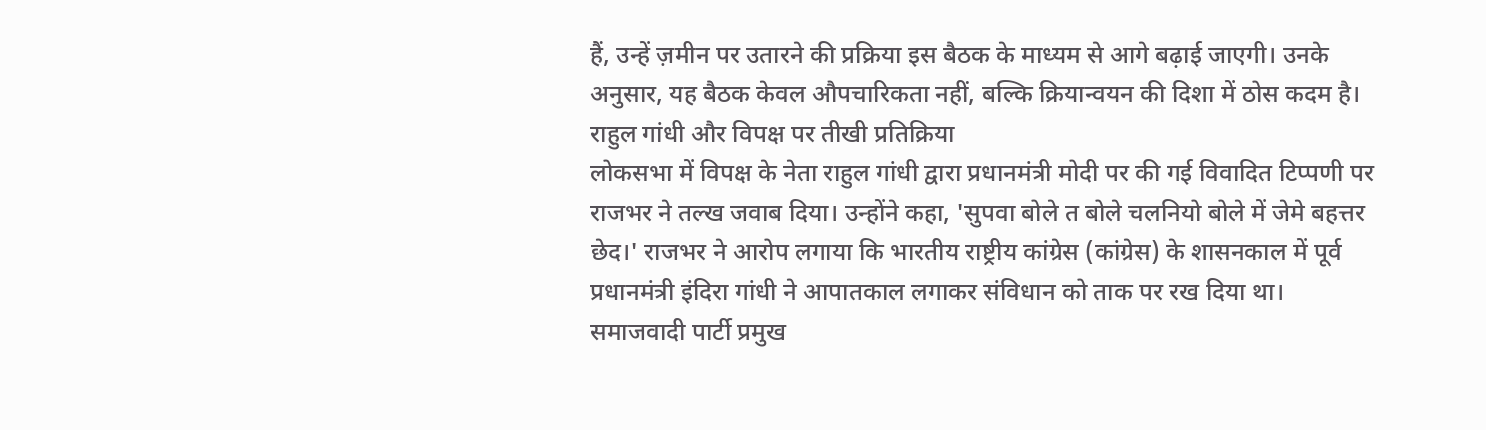हैं, उन्हें ज़मीन पर उतारने की प्रक्रिया इस बैठक के माध्यम से आगे बढ़ाई जाएगी। उनके अनुसार, यह बैठक केवल औपचारिकता नहीं, बल्कि क्रियान्वयन की दिशा में ठोस कदम है।
राहुल गांधी और विपक्ष पर तीखी प्रतिक्रिया
लोकसभा में विपक्ष के नेता राहुल गांधी द्वारा प्रधानमंत्री मोदी पर की गई विवादित टिप्पणी पर राजभर ने तल्ख जवाब दिया। उन्होंने कहा, 'सुपवा बोले त बोले चलनियो बोले में जेमे बहत्तर छेद।' राजभर ने आरोप लगाया कि भारतीय राष्ट्रीय कांग्रेस (कांग्रेस) के शासनकाल में पूर्व प्रधानमंत्री इंदिरा गांधी ने आपातकाल लगाकर संविधान को ताक पर रख दिया था।
समाजवादी पार्टी प्रमुख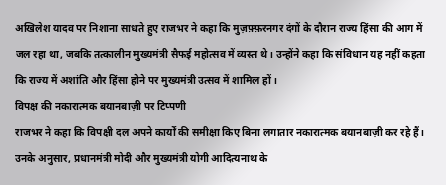अखिलेश यादव पर निशाना साधते हुए राजभर ने कहा कि मुज़फ़्फ़रनगर दंगों के दौरान राज्य हिंसा की आग में जल रहा था, जबकि तत्कालीन मुख्यमंत्री सैफई महोत्सव में व्यस्त थे। उन्होंने कहा कि संविधान यह नहीं कहता कि राज्य में अशांति और हिंसा होने पर मुख्यमंत्री उत्सव में शामिल हों।
विपक्ष की नकारात्मक बयानबाज़ी पर टिप्पणी
राजभर ने कहा कि विपक्षी दल अपने कार्यों की समीक्षा किए बिना लगातार नकारात्मक बयानबाज़ी कर रहे हैं। उनके अनुसार, प्रधानमंत्री मोदी और मुख्यमंत्री योगी आदित्यनाथ के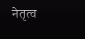नेतृत्व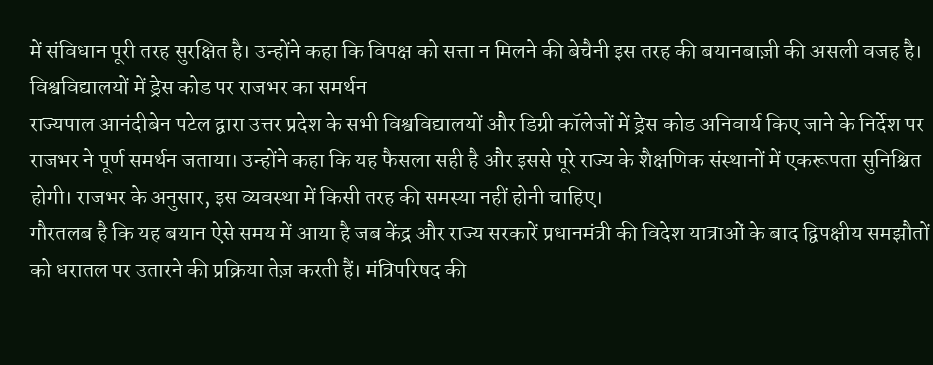में संविधान पूरी तरह सुरक्षित है। उन्होंने कहा कि विपक्ष को सत्ता न मिलने की बेचैनी इस तरह की बयानबाज़ी की असली वजह है।
विश्वविद्यालयों में ड्रेस कोड पर राजभर का समर्थन
राज्यपाल आनंदीबेन पटेल द्वारा उत्तर प्रदेश के सभी विश्वविद्यालयों और डिग्री कॉलेजों में ड्रेस कोड अनिवार्य किए जाने के निर्देश पर राजभर ने पूर्ण समर्थन जताया। उन्होंने कहा कि यह फैसला सही है और इससे पूरे राज्य के शैक्षणिक संस्थानों में एकरूपता सुनिश्चित होगी। राजभर के अनुसार, इस व्यवस्था में किसी तरह की समस्या नहीं होनी चाहिए।
गौरतलब है कि यह बयान ऐसे समय में आया है जब केंद्र और राज्य सरकारें प्रधानमंत्री की विदेश यात्राओं के बाद द्विपक्षीय समझौतों को धरातल पर उतारने की प्रक्रिया तेज़ करती हैं। मंत्रिपरिषद की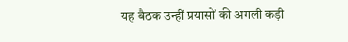यह बैठक उन्हीं प्रयासों की अगली कड़ी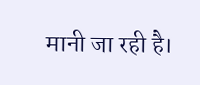मानी जा रही है।